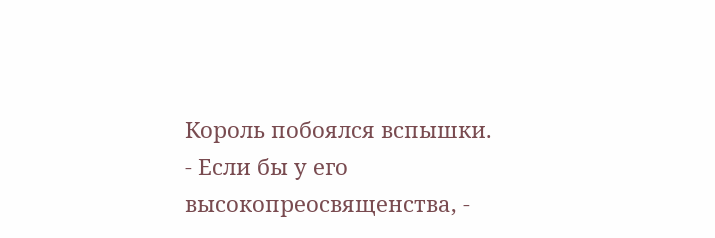Король побоялся вспышки.
- Если бы у его высокопреосвященства, -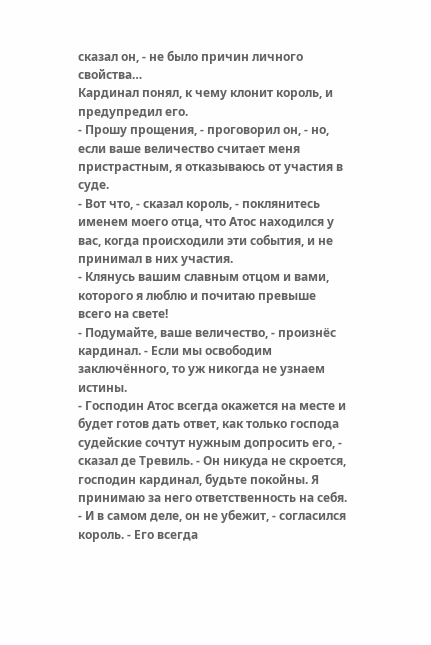сказал он, - не было причин личного свойства…
Кардинал понял, к чему клонит король, и предупредил его.
- Прошу прощения, - проговорил он, - но, если ваше величество считает меня пристрастным, я отказываюсь от участия в суде.
- Вот что, - сказал король, - поклянитесь именем моего отца, что Атос находился у вас, когда происходили эти события, и не принимал в них участия.
- Клянусь вашим славным отцом и вами, которого я люблю и почитаю превыше всего на свете!
- Подумайте, ваше величество, - произнёс кардинал. - Если мы освободим заключённого, то уж никогда не узнаем истины.
- Господин Атос всегда окажется на месте и будет готов дать ответ, как только господа судейские сочтут нужным допросить его, - сказал де Тревиль. - Он никуда не скроется, господин кардинал, будьте покойны. Я принимаю за него ответственность на себя.
- И в самом деле, он не убежит, - согласился король. - Его всегда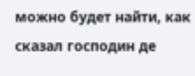можно будет найти, как сказал господин де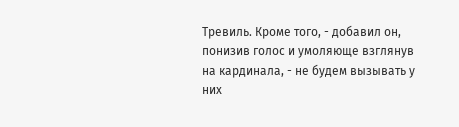Тревиль. Кроме того, - добавил он, понизив голос и умоляюще взглянув на кардинала, - не будем вызывать у них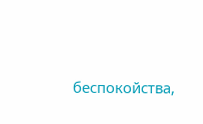беспокойства,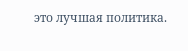это лучшая политика.